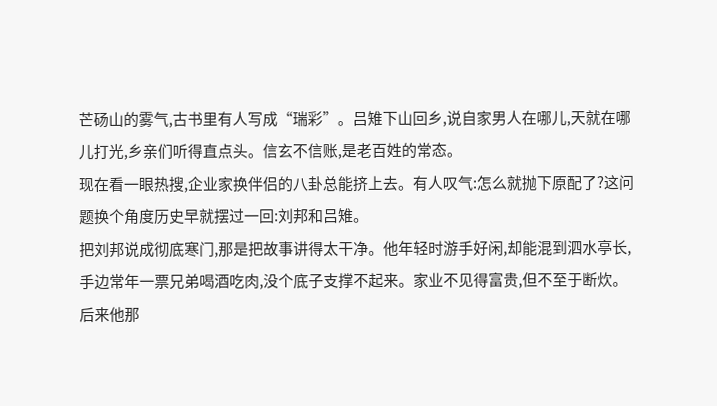芒砀山的雾气,古书里有人写成“瑞彩”。吕雉下山回乡,说自家男人在哪儿,天就在哪儿打光,乡亲们听得直点头。信玄不信账,是老百姓的常态。
现在看一眼热搜,企业家换伴侣的八卦总能挤上去。有人叹气:怎么就抛下原配了?这问题换个角度历史早就摆过一回:刘邦和吕雉。
把刘邦说成彻底寒门,那是把故事讲得太干净。他年轻时游手好闲,却能混到泗水亭长,手边常年一票兄弟喝酒吃肉,没个底子支撑不起来。家业不见得富贵,但不至于断炊。后来他那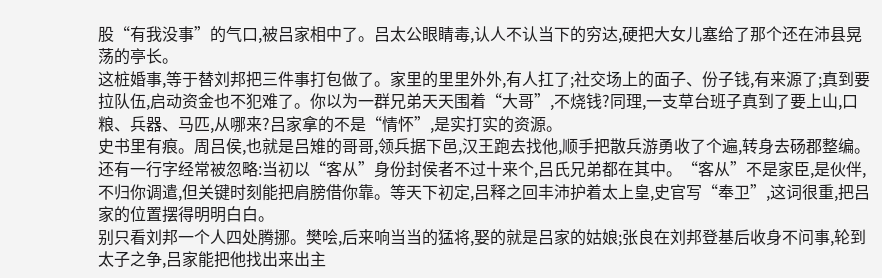股“有我没事”的气口,被吕家相中了。吕太公眼睛毒,认人不认当下的穷达,硬把大女儿塞给了那个还在沛县晃荡的亭长。
这桩婚事,等于替刘邦把三件事打包做了。家里的里里外外,有人扛了;社交场上的面子、份子钱,有来源了;真到要拉队伍,启动资金也不犯难了。你以为一群兄弟天天围着“大哥”,不烧钱?同理,一支草台班子真到了要上山,口粮、兵器、马匹,从哪来?吕家拿的不是“情怀”,是实打实的资源。
史书里有痕。周吕侯,也就是吕雉的哥哥,领兵据下邑,汉王跑去找他,顺手把散兵游勇收了个遍,转身去砀郡整编。还有一行字经常被忽略:当初以“客从”身份封侯者不过十来个,吕氏兄弟都在其中。“客从”不是家臣,是伙伴,不归你调遣,但关键时刻能把肩膀借你靠。等天下初定,吕释之回丰沛护着太上皇,史官写“奉卫”,这词很重,把吕家的位置摆得明明白白。
别只看刘邦一个人四处腾挪。樊哙,后来响当当的猛将,娶的就是吕家的姑娘;张良在刘邦登基后收身不问事,轮到太子之争,吕家能把他找出来出主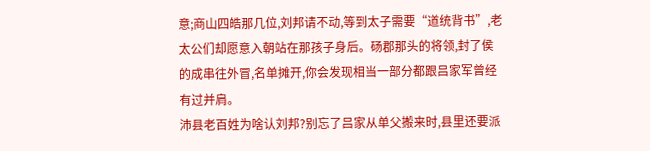意;商山四皓那几位,刘邦请不动,等到太子需要“道统背书”,老太公们却愿意入朝站在那孩子身后。砀郡那头的将领,封了侯的成串往外冒,名单摊开,你会发现相当一部分都跟吕家军曾经有过并肩。
沛县老百姓为啥认刘邦?别忘了吕家从单父搬来时,县里还要派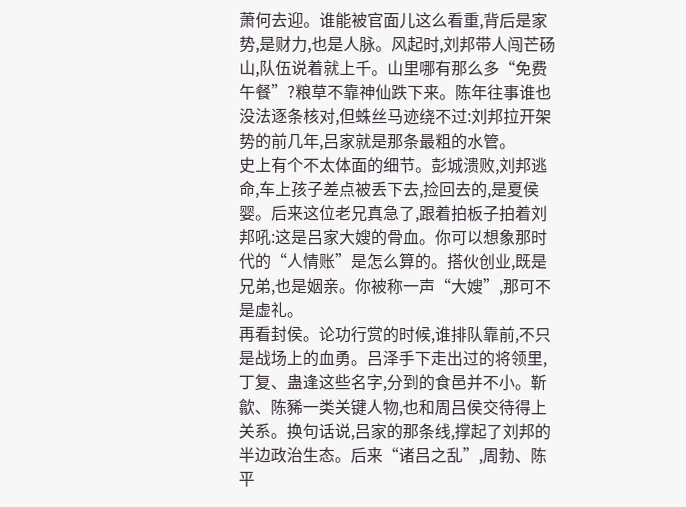萧何去迎。谁能被官面儿这么看重,背后是家势,是财力,也是人脉。风起时,刘邦带人闯芒砀山,队伍说着就上千。山里哪有那么多“免费午餐”?粮草不靠神仙跌下来。陈年往事谁也没法逐条核对,但蛛丝马迹绕不过:刘邦拉开架势的前几年,吕家就是那条最粗的水管。
史上有个不太体面的细节。彭城溃败,刘邦逃命,车上孩子差点被丢下去,捡回去的,是夏侯婴。后来这位老兄真急了,跟着拍板子拍着刘邦吼:这是吕家大嫂的骨血。你可以想象那时代的“人情账”是怎么算的。搭伙创业,既是兄弟,也是姻亲。你被称一声“大嫂”,那可不是虚礼。
再看封侯。论功行赏的时候,谁排队靠前,不只是战场上的血勇。吕泽手下走出过的将领里,丁复、蛊逢这些名字,分到的食邑并不小。靳歙、陈豨一类关键人物,也和周吕侯交待得上关系。换句话说,吕家的那条线,撑起了刘邦的半边政治生态。后来“诸吕之乱”,周勃、陈平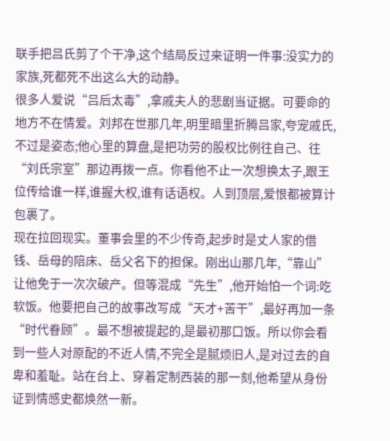联手把吕氏剪了个干净,这个结局反过来证明一件事:没实力的家族,死都死不出这么大的动静。
很多人爱说“吕后太毒”,拿戚夫人的悲剧当证据。可要命的地方不在情爱。刘邦在世那几年,明里暗里折腾吕家,夸宠戚氏,不过是姿态;他心里的算盘,是把功劳的股权比例往自己、往“刘氏宗室”那边再拨一点。你看他不止一次想换太子,跟王位传给谁一样,谁握大权,谁有话语权。人到顶层,爱恨都被算计包裹了。
现在拉回现实。董事会里的不少传奇,起步时是丈人家的借钱、岳母的陪床、岳父名下的担保。刚出山那几年,“靠山”让他免于一次次破产。但等混成“先生”,他开始怕一个词:吃软饭。他要把自己的故事改写成“天才+苦干”,最好再加一条“时代眷顾”。最不想被提起的,是最初那口饭。所以你会看到一些人对原配的不近人情,不完全是腻烦旧人,是对过去的自卑和羞耻。站在台上、穿着定制西装的那一刻,他希望从身份证到情感史都焕然一新。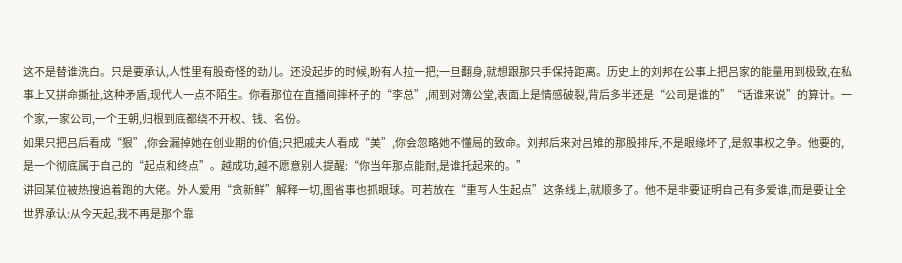这不是替谁洗白。只是要承认,人性里有股奇怪的劲儿。还没起步的时候,盼有人拉一把;一旦翻身,就想跟那只手保持距离。历史上的刘邦在公事上把吕家的能量用到极致,在私事上又拼命撕扯,这种矛盾,现代人一点不陌生。你看那位在直播间摔杯子的“李总”,闹到对簿公堂,表面上是情感破裂,背后多半还是“公司是谁的”“话谁来说”的算计。一个家,一家公司,一个王朝,归根到底都绕不开权、钱、名份。
如果只把吕后看成“狠”,你会漏掉她在创业期的价值;只把戚夫人看成“美”,你会忽略她不懂局的致命。刘邦后来对吕雉的那股排斥,不是眼缘坏了,是叙事权之争。他要的,是一个彻底属于自己的“起点和终点”。越成功,越不愿意别人提醒:“你当年那点能耐,是谁托起来的。”
讲回某位被热搜追着跑的大佬。外人爱用“贪新鲜”解释一切,图省事也抓眼球。可若放在“重写人生起点”这条线上,就顺多了。他不是非要证明自己有多爱谁,而是要让全世界承认:从今天起,我不再是那个靠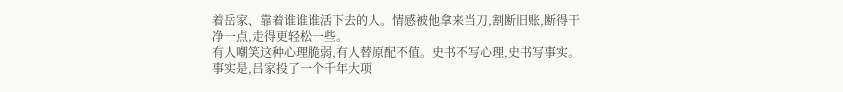着岳家、靠着谁谁谁活下去的人。情感被他拿来当刀,割断旧账,断得干净一点,走得更轻松一些。
有人嘲笑这种心理脆弱,有人替原配不值。史书不写心理,史书写事实。事实是,吕家投了一个千年大项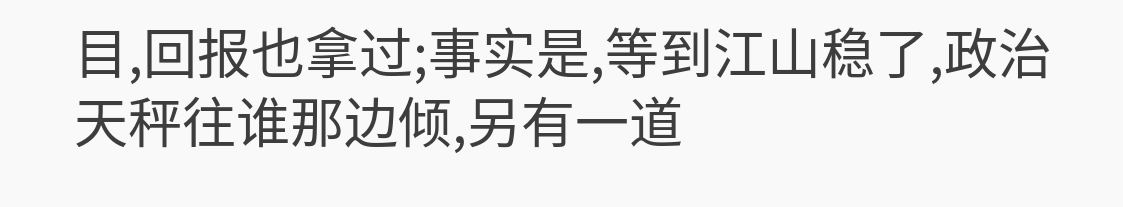目,回报也拿过;事实是,等到江山稳了,政治天秤往谁那边倾,另有一道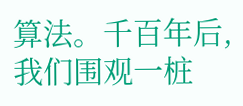算法。千百年后,我们围观一桩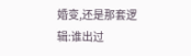婚变,还是那套逻辑:谁出过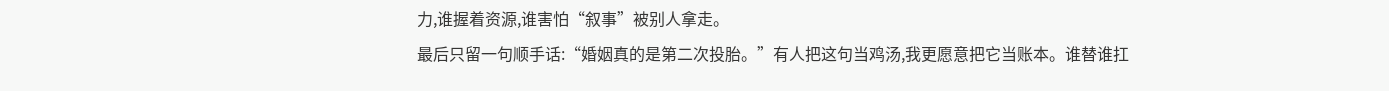力,谁握着资源,谁害怕“叙事”被别人拿走。
最后只留一句顺手话:“婚姻真的是第二次投胎。”有人把这句当鸡汤,我更愿意把它当账本。谁替谁扛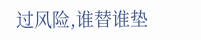过风险,谁替谁垫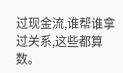过现金流,谁帮谁拿过关系,这些都算数。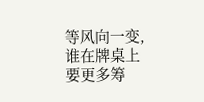等风向一变,谁在牌桌上要更多筹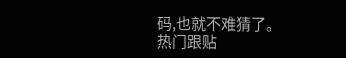码,也就不难猜了。
热门跟贴